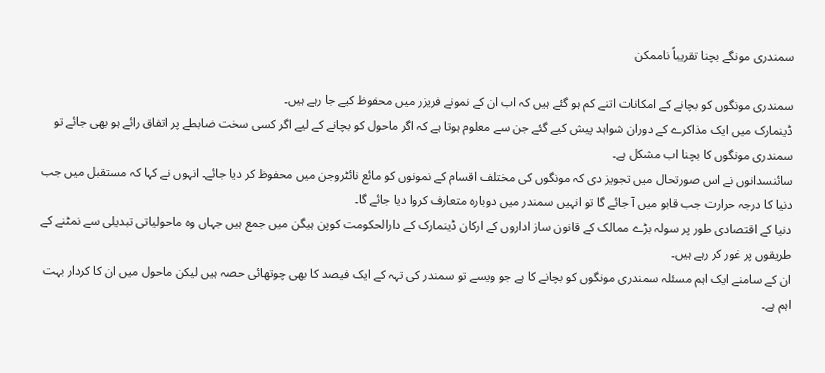سمندری مونگے بچنا تقریباً ناممکن

سمندری مونگوں کو بچانے کے امکانات اتنے کم ہو گئے ہیں کہ اب ان کے نمونے فریزر میں محفوظ کیے جا رہے ہیں۔
ڈینمارک میں ایک مذاکرے کے دوران شواہد پیش کیے گئے جن سے معلوم ہوتا ہے کہ اگر ماحول کو بچانے کے لیے اگر کسی سخت ضابطے پر اتفاق رائے ہو بھی جائے تو سمندری مونگوں کا بچنا اب مشکل ہے۔
سائنسدانوں نے اس صورتحال میں تجویز دی کہ مونگوں کی مختلف اقسام کے نمونوں کو مائع نائٹروجن میں محفوظ کر دیا جائے۔ انہوں نے کہا کہ مستقبل میں جب دنیا کا درجہ حرارت جب قابو میں آ جائے گا تو انہیں سمندر میں دوبارہ متعارف کروا دیا جائے گا۔
دنیا کے اقتصادی طور پر سولہ بڑے ممالک کے قانون ساز اداروں کے ارکان ڈینمارک کے دارالحکومت کوپن ہیگن میں جمع ہیں جہاں وہ ماحولیاتی تبدیلی سے نمٹنے کے طریقوں پر غور کر رہے ہیں۔
ان کے سامنے ایک اہم مسئلہ سمندری مونگوں کو بچانے کا ہے جو ویسے تو سمندر کی تہہ کے ایک فیصد کا بھی چوتھائی حصہ ہیں لیکن ماحول میں ان کا کردار بہت اہم ہے۔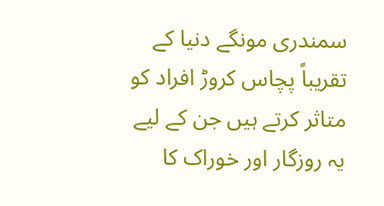سمندری مونگے دنیا کے تقریباً پچاس کروڑ افراد کو متاثر کرتے ہیں جن کے لیے یہ روزگار اور خوراک کا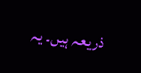ذریعہ ہیں۔ یہ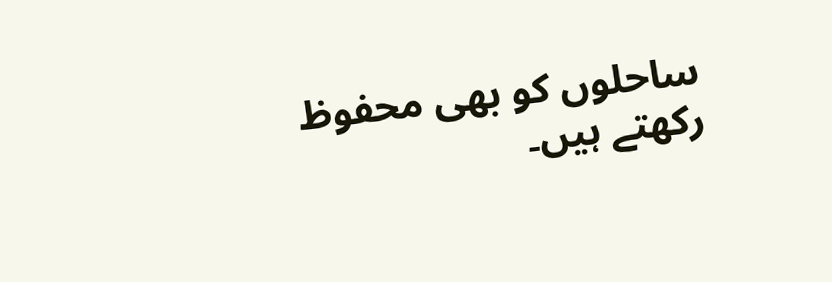ساحلوں کو بھی محفوظ رکھتے ہیں۔